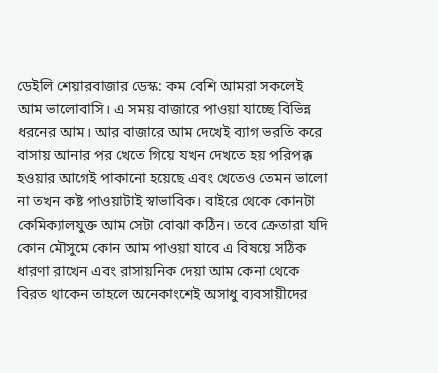ডেইলি শেয়ারবাজার ডেস্ক: কম বেশি আমরা সকলেই আম ভালোবাসি। এ সময় বাজারে পাওয়া যাচ্ছে বিভিন্ন ধরনের আম। আর বাজারে আম দেখেই ব্যাগ ভরতি করে বাসায় আনার পর খেতে গিয়ে যখন দেখতে হয় পরিপক্ক হওয়ার আগেই পাকানো হয়েছে এবং খেতেও তেমন ভালো না তখন কষ্ট পাওয়াটাই স্বাভাবিক। বাইরে থেকে কোনটা কেমিক্যালযুক্ত আম সেটা বোঝা কঠিন। তবে ক্রেতারা যদি কোন মৌসুমে কোন আম পাওয়া যাবে এ বিষয়ে সঠিক ধারণা রাখেন এবং রাসায়নিক দেয়া আম কেনা থেকে বিরত থাকেন তাহলে অনেকাংশেই অসাধু ব্যবসায়ীদের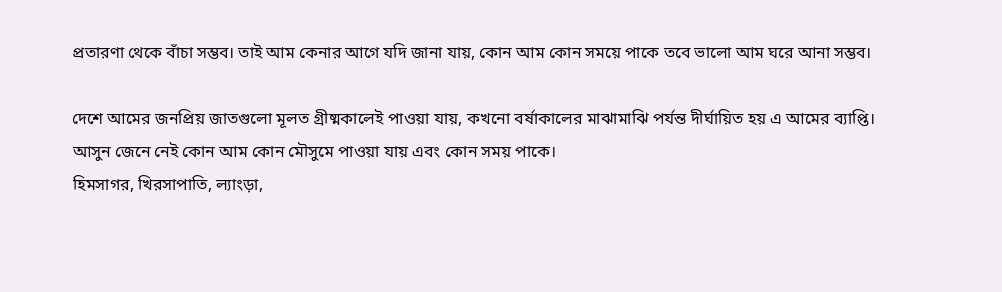প্রতারণা থেকে বাঁচা সম্ভব। তাই আম কেনার আগে যদি জানা যায়, কোন আম কোন সময়ে পাকে তবে ভালো আম ঘরে আনা সম্ভব।

দেশে আমের জনপ্রিয় জাতগুলো মূলত গ্রীষ্মকালেই পাওয়া যায়, কখনো বর্ষাকালের মাঝামাঝি পর্যন্ত দীর্ঘায়িত হয় এ আমের ব্যাপ্তি। আসুন জেনে নেই কোন আম কোন মৌসুমে পাওয়া যায় এবং কোন সময় পাকে।
হিমসাগর, খিরসাপাতি, ল্যাংড়া,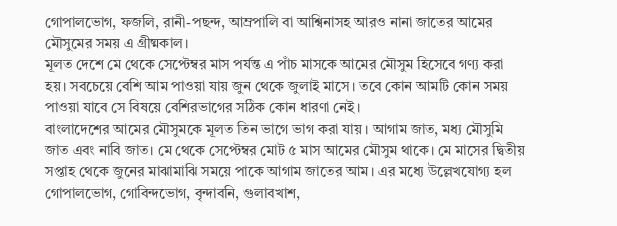গোপালভোগ, ফজলি, রানী-পছন্দ, আম্রপালি বা আশ্বিনাসহ আরও নানা জাতের আমের মৌসুমের সময় এ গ্রীষ্মকাল।
মূলত দেশে মে থেকে সেপ্টেম্বর মাস পর্যন্ত এ পাঁচ মাসকে আমের মৌসুম হিসেবে গণ্য করা হয়। সবচেয়ে বেশি আম পাওয়া যায় জুন থেকে জুলাই মাসে। তবে কোন আমটি কোন সময় পাওয়া যাবে সে বিষয়ে বেশিরভাগের সঠিক কোন ধারণা নেই।
বাংলাদেশের আমের মৌসুমকে মূলত তিন ভাগে ভাগ করা যায় । আগাম জাত, মধ্য মৌসুমি জাত এবং নাবি জাত। মে থেকে সেপ্টেম্বর মোট ৫ মাস আমের মৌসুম থাকে। মে মাসের দ্বিতীয় সপ্তাহ থেকে জুনের মাঝামাঝি সময়ে পাকে আগাম জাতের আম। এর মধ্যে উল্লেখযোগ্য হল গোপালভোগ, গোবিন্দভোগ, বৃন্দাবনি, গুলাবখাশ,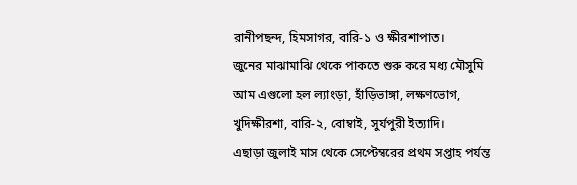রানীপছন্দ, হিমসাগর, বারি-১ ও ক্ষীরশাপাত।
জুনের মাঝামাঝি থেকে পাকতে শুরু করে মধ্য মৌসুমি আম এগুলো হল ল্যাংড়া, হাঁড়িভাঙ্গা, লক্ষণভোগ, খুদিক্ষীরশা, বারি-২, বোম্বাই, সুর্যপুরী ইত্যাদি।
এছাড়া জুলাই মাস থেকে সেপ্টেম্বরের প্রথম সপ্তাহ পর্যন্ত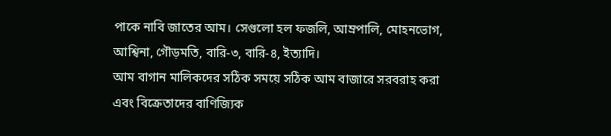পাকে নাবি জাতের আম। সেগুলো হল ফজলি, আম্রপালি, মোহনভোগ, আশ্বিনা, গৌড়মতি, বারি-৩, বারি-৪, ইত্যাদি।
আম বাগান মালিকদের সঠিক সময়ে সঠিক আম বাজারে সরবরাহ করা এবং বিক্রেতাদের বাণিজ্যিক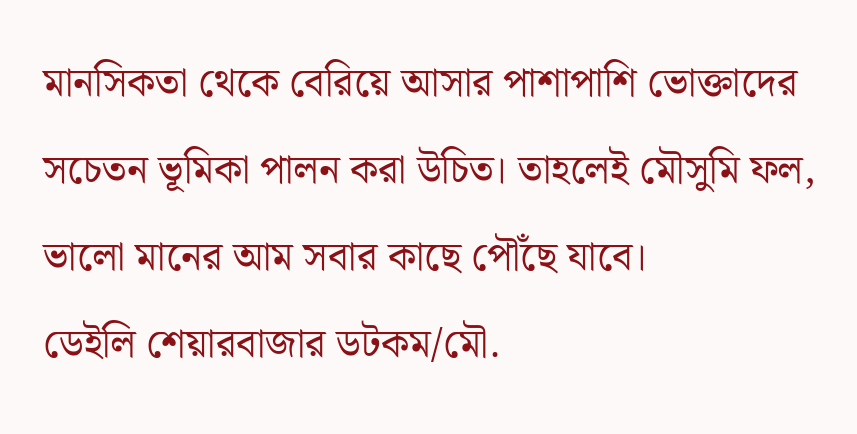মানসিকতা থেকে বেরিয়ে আসার পাশাপাশি ভোক্তাদের সচেতন ভূমিকা পালন করা উচিত। তাহলেই মৌসুমি ফল, ভালো মানের আম সবার কাছে পৌঁছে যাবে।
ডেইলি শেয়ারবাজার ডটকম/মৌ.